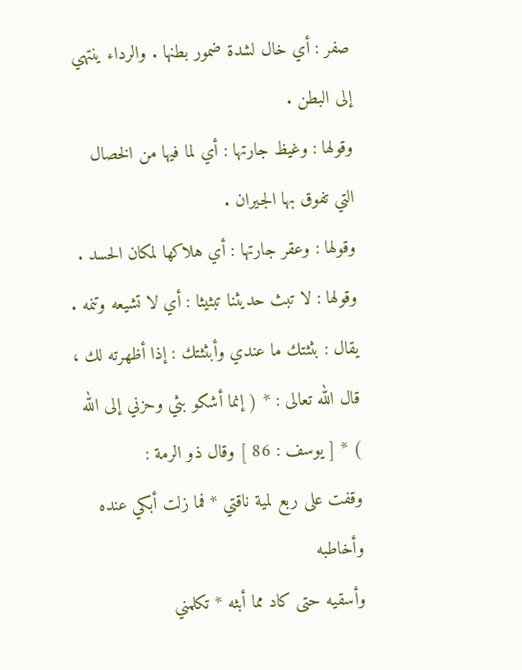صفر : أي خال لشدة ضمور بطنها . والرداء ينتهي إلى البطن .
وقولها : وغيظ جارتها : أي لما فيها من الخصال التي تفوق بها الجيران .
وقولها : وعقر جارتها : أي هلاكها لمكان الحسد .
وقولها : لا تبث حديثنا تبثيثا : أي لا تشيعه وتنمه . يقال : بثثتك ما عندي وأبثثتك : إذا أظهرته لك ، قال الله تعالى : * ( إنما أشكو بثي وحزني إلى الله ) * [ يوسف : 86 ] وقال ذو الرمة :
وقفت على ربع لمية ناقتي * فما زلت أبكي عنده وأخاطبه
وأسقيه حتى كاد مما أبثه * تكلمني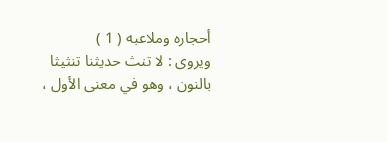أحجاره وملاعبه ( 1 )
ويروى : لا تنث حديثنا تنثيثا بالنون ، وهو في معنى الأول ،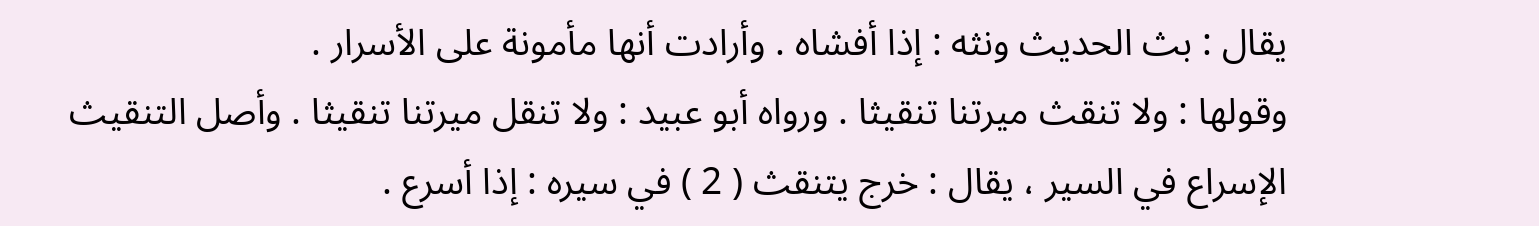يقال : بث الحديث ونثه : إذا أفشاه . وأرادت أنها مأمونة على الأسرار .
وقولها : ولا تنقث ميرتنا تنقيثا . ورواه أبو عبيد : ولا تنقل ميرتنا تنقيثا . وأصل التنقيث الإسراع في السير ، يقال : خرج يتنقث ( 2 ) في سيره : إذا أسرع .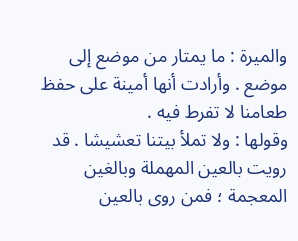والميرة : ما يمتار من موضع إلى موضع . وأرادت أنها أمينة على حفظ طعامنا لا تفرط فيه .
وقولها : ولا تملأ بيتنا تعشيشا . قد رويت بالعين المهملة وبالغين المعجمة ؛ فمن روى بالعين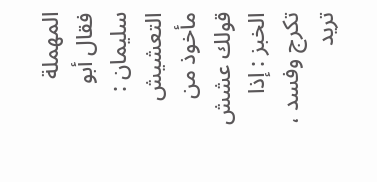المهملة فقال أبو سليمان : التعشيش مأخوذ من قولك عشش الخبز : إذا تكرج وفسد ، تريد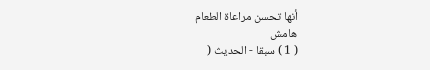أنها تحسن مراعاة الطعام
هامش
( 1 ) سبقا - الحديث (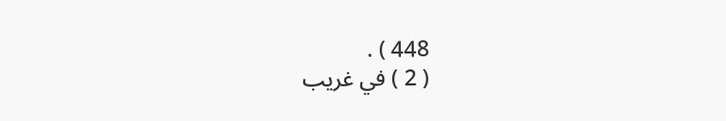448 ) .
( 2 ) في غريب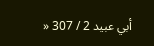أبي عبيد 2 / 307 «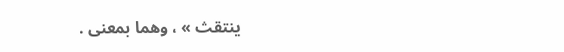ينتقث » ، وهما بمعنى .